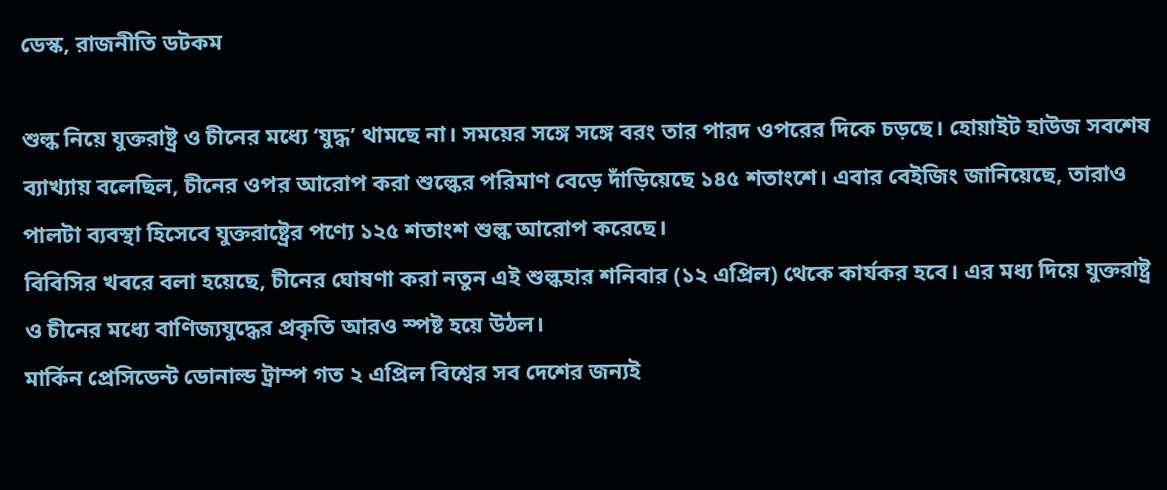ডেস্ক, রাজনীতি ডটকম

শুল্ক নিয়ে যুক্তরাষ্ট্র ও চীনের মধ্যে ‘যুদ্ধ’ থামছে না। সময়ের সঙ্গে সঙ্গে বরং তার পারদ ওপরের দিকে চড়ছে। হোয়াইট হাউজ সবশেষ ব্যাখ্যায় বলেছিল, চীনের ওপর আরোপ করা শুল্কের পরিমাণ বেড়ে দাঁড়িয়েছে ১৪৫ শতাংশে। এবার বেইজিং জানিয়েছে, তারাও পালটা ব্যবস্থা হিসেবে যুক্তরাষ্ট্রের পণ্যে ১২৫ শতাংশ শুল্ক আরোপ করেছে।
বিবিসির খবরে বলা হয়েছে, চীনের ঘোষণা করা নতুন এই শুল্কহার শনিবার (১২ এপ্রিল) থেকে কার্যকর হবে। এর মধ্য দিয়ে যুক্তরাষ্ট্র ও চীনের মধ্যে বাণিজ্যযুদ্ধের প্রকৃতি আরও স্পষ্ট হয়ে উঠল।
মার্কিন প্রেসিডেন্ট ডোনাল্ড ট্রাম্প গত ২ এপ্রিল বিশ্বের সব দেশের জন্যই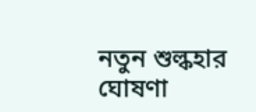নতুন শুল্কহার ঘোষণা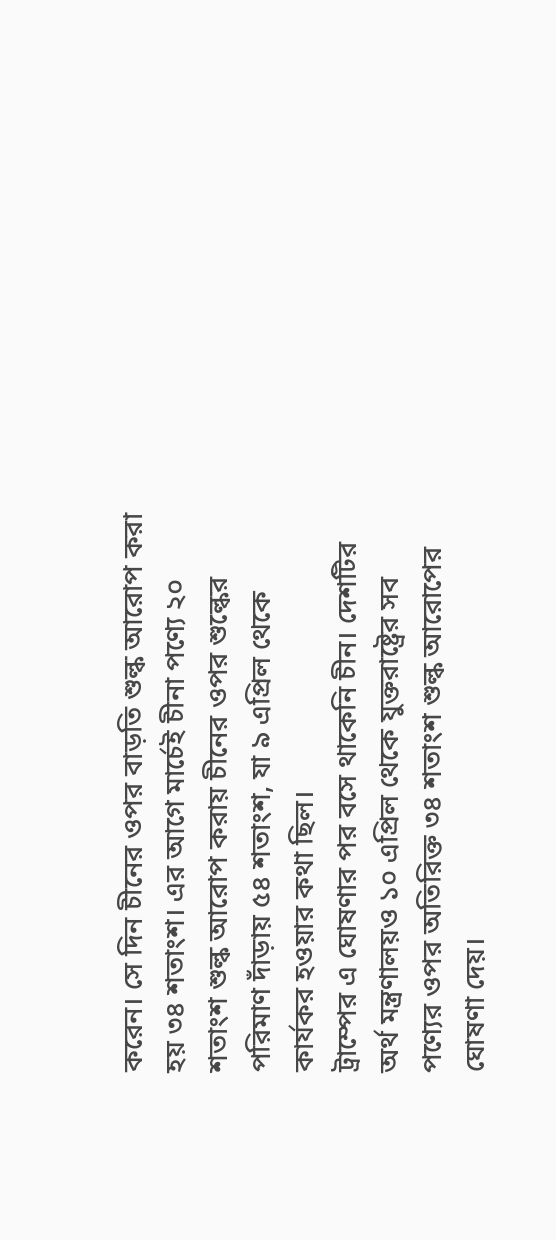করেন। সে দিন চীনের ওপর বাড়তি শুল্ক আরোপ করা হয় ৩৪ শতাংশ। এর আগে মার্চেই চীনা পণ্যে ২০ শতাংশ শুল্ক আরোপ করায় চীনের ওপর শুল্কের পরিমাণ দাঁড়ায় ৫৪ শতাংশ, যা ৯ এপ্রিল থেকে কার্যকর হওয়ার কথা ছিল।
ট্রাম্পের এ ঘোষণার পর বসে থাকেনি চীন। দেশটির অর্থ মন্ত্রণালয়ও ১০ এপ্রিল থেকে যুক্তরাষ্ট্রের সব পণ্যের ওপর অতিরিক্ত ৩৪ শতাংশ শুল্ক আরোপের ঘোষণা দেয়।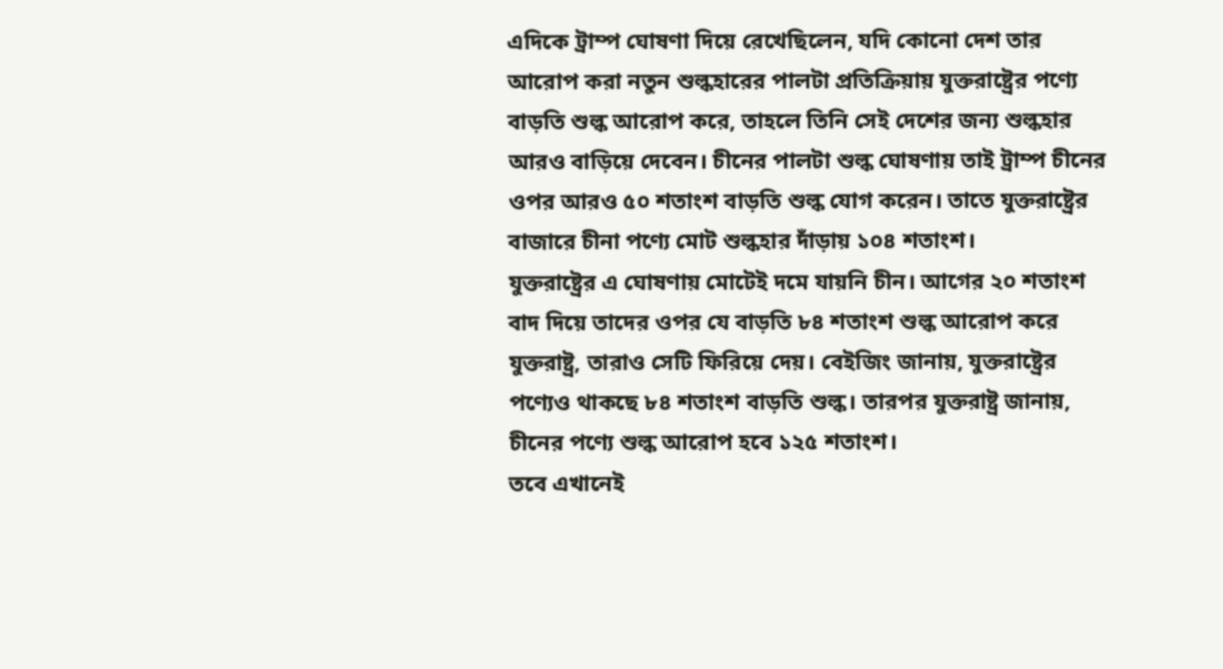এদিকে ট্রাম্প ঘোষণা দিয়ে রেখেছিলেন, যদি কোনো দেশ তার আরোপ করা নতুন শুল্কহারের পালটা প্রতিক্রিয়ায় যুক্তরাষ্ট্রের পণ্যে বাড়তি শুল্ক আরোপ করে, তাহলে তিনি সেই দেশের জন্য শুল্কহার আরও বাড়িয়ে দেবেন। চীনের পালটা শুল্ক ঘোষণায় তাই ট্রাম্প চীনের ওপর আরও ৫০ শতাংশ বাড়তি শুল্ক যোগ করেন। তাতে যুক্তরাষ্ট্রের বাজারে চীনা পণ্যে মোট শুল্কহার দাঁড়ায় ১০৪ শতাংশ।
যুক্তরাষ্ট্রের এ ঘোষণায় মোটেই দমে যায়নি চীন। আগের ২০ শতাংশ বাদ দিয়ে তাদের ওপর যে বাড়তি ৮৪ শতাংশ শুল্ক আরোপ করে যুক্তরাষ্ট্র, তারাও সেটি ফিরিয়ে দেয়। বেইজিং জানায়, যুক্তরাষ্ট্রের পণ্যেও থাকছে ৮৪ শতাংশ বাড়তি শুল্ক। তারপর যুক্তরাষ্ট্র জানায়, চীনের পণ্যে শুল্ক আরোপ হবে ১২৫ শতাংশ।
তবে এখানেই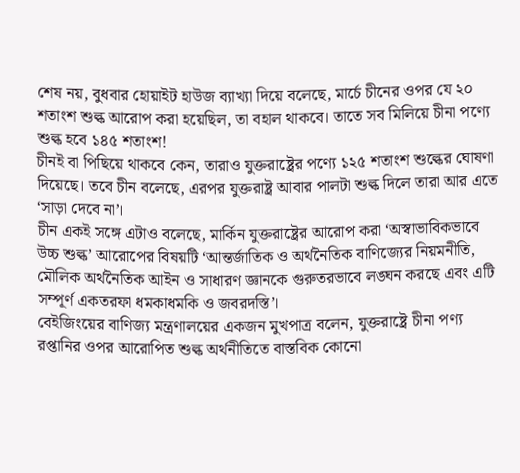শেষ নয়, বুধবার হোয়াইট হাউজ ব্যাখ্যা দিয়ে বলেছে, মার্চে চীনের ওপর যে ২০ শতাংশ শুল্ক আরোপ করা হয়েছিল, তা বহাল থাকবে। তাতে সব মিলিয়ে চীনা পণ্যে শুল্ক হবে ১৪৫ শতাংশ!
চীনই বা পিছিয়ে থাকবে কেন, তারাও যুক্তরাষ্ট্রের পণ্যে ১২৫ শতাংশ শুল্কের ঘোষণা দিয়েছে। তবে চীন বলেছে, এরপর যুক্তরাষ্ট্র আবার পালটা শুল্ক দিলে তারা আর এতে ‘সাড়া দেবে না’।
চীন একই সঙ্গে এটাও বলেছে, মার্কিন যুক্তরাষ্ট্রের আরোপ করা ‘অস্বাভাবিকভাবে উচ্চ শুল্ক’ আরোপের বিষয়টি ‘আন্তর্জাতিক ও অর্থনৈতিক বাণিজ্যের নিয়মনীতি, মৌলিক অর্থনৈতিক আইন ও সাধারণ জ্ঞানকে গুরুতরভাবে লঙ্ঘন করছে এবং এটি সম্পূর্ণ একতরফা ধমকাধমকি ও জবরদস্তি’।
বেইজিংয়ের বাণিজ্য মন্ত্রণালয়ের একজন মুখপাত্র বলেন, যুক্তরাষ্ট্রে চীনা পণ্য রপ্তানির ওপর আরোপিত শুল্ক অর্থনীতিতে বাস্তবিক কোনো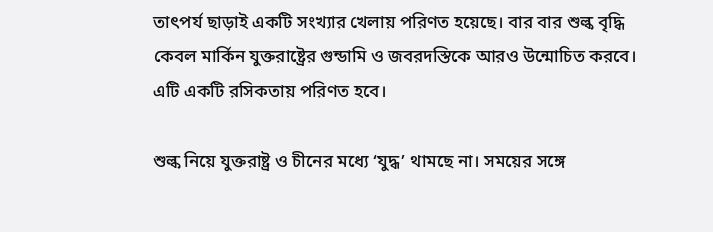তাৎপর্য ছাড়াই একটি সংখ্যার খেলায় পরিণত হয়েছে। বার বার শুল্ক বৃদ্ধি কেবল মার্কিন যুক্তরাষ্ট্রের গুন্ডামি ও জবরদস্তিকে আরও উন্মোচিত করবে। এটি একটি রসিকতায় পরিণত হবে।

শুল্ক নিয়ে যুক্তরাষ্ট্র ও চীনের মধ্যে ‘যুদ্ধ’ থামছে না। সময়ের সঙ্গে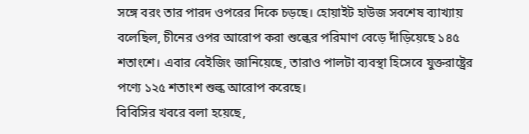সঙ্গে বরং তার পারদ ওপরের দিকে চড়ছে। হোয়াইট হাউজ সবশেষ ব্যাখ্যায় বলেছিল, চীনের ওপর আরোপ করা শুল্কের পরিমাণ বেড়ে দাঁড়িয়েছে ১৪৫ শতাংশে। এবার বেইজিং জানিয়েছে, তারাও পালটা ব্যবস্থা হিসেবে যুক্তরাষ্ট্রের পণ্যে ১২৫ শতাংশ শুল্ক আরোপ করেছে।
বিবিসির খবরে বলা হয়েছে,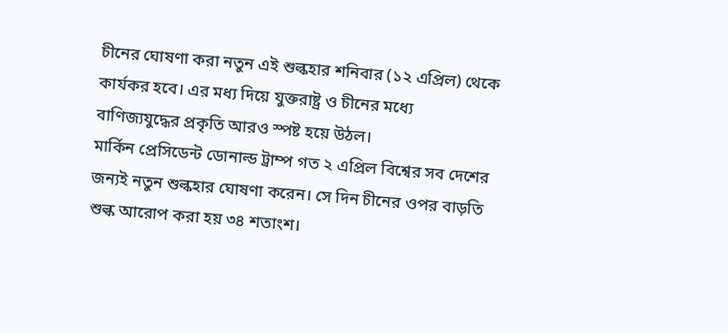চীনের ঘোষণা করা নতুন এই শুল্কহার শনিবার (১২ এপ্রিল) থেকে কার্যকর হবে। এর মধ্য দিয়ে যুক্তরাষ্ট্র ও চীনের মধ্যে বাণিজ্যযুদ্ধের প্রকৃতি আরও স্পষ্ট হয়ে উঠল।
মার্কিন প্রেসিডেন্ট ডোনাল্ড ট্রাম্প গত ২ এপ্রিল বিশ্বের সব দেশের জন্যই নতুন শুল্কহার ঘোষণা করেন। সে দিন চীনের ওপর বাড়তি শুল্ক আরোপ করা হয় ৩৪ শতাংশ।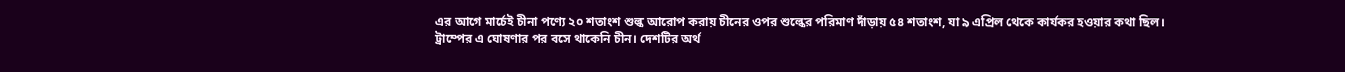এর আগে মার্চেই চীনা পণ্যে ২০ শতাংশ শুল্ক আরোপ করায় চীনের ওপর শুল্কের পরিমাণ দাঁড়ায় ৫৪ শতাংশ, যা ৯ এপ্রিল থেকে কার্যকর হওয়ার কথা ছিল।
ট্রাম্পের এ ঘোষণার পর বসে থাকেনি চীন। দেশটির অর্থ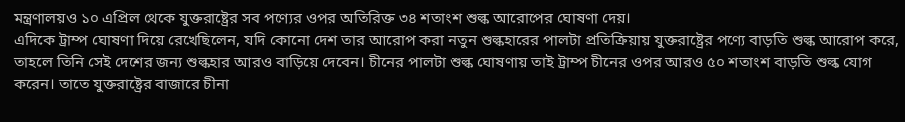মন্ত্রণালয়ও ১০ এপ্রিল থেকে যুক্তরাষ্ট্রের সব পণ্যের ওপর অতিরিক্ত ৩৪ শতাংশ শুল্ক আরোপের ঘোষণা দেয়।
এদিকে ট্রাম্প ঘোষণা দিয়ে রেখেছিলেন, যদি কোনো দেশ তার আরোপ করা নতুন শুল্কহারের পালটা প্রতিক্রিয়ায় যুক্তরাষ্ট্রের পণ্যে বাড়তি শুল্ক আরোপ করে, তাহলে তিনি সেই দেশের জন্য শুল্কহার আরও বাড়িয়ে দেবেন। চীনের পালটা শুল্ক ঘোষণায় তাই ট্রাম্প চীনের ওপর আরও ৫০ শতাংশ বাড়তি শুল্ক যোগ করেন। তাতে যুক্তরাষ্ট্রের বাজারে চীনা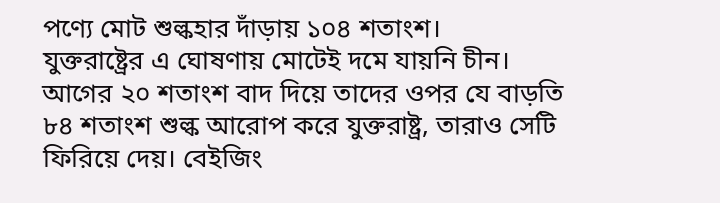পণ্যে মোট শুল্কহার দাঁড়ায় ১০৪ শতাংশ।
যুক্তরাষ্ট্রের এ ঘোষণায় মোটেই দমে যায়নি চীন। আগের ২০ শতাংশ বাদ দিয়ে তাদের ওপর যে বাড়তি ৮৪ শতাংশ শুল্ক আরোপ করে যুক্তরাষ্ট্র, তারাও সেটি ফিরিয়ে দেয়। বেইজিং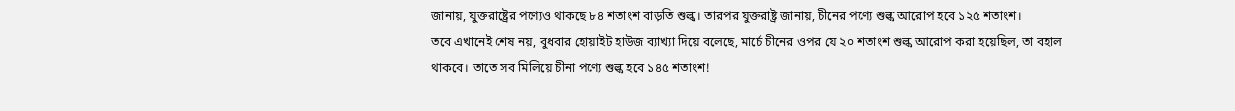জানায়, যুক্তরাষ্ট্রের পণ্যেও থাকছে ৮৪ শতাংশ বাড়তি শুল্ক। তারপর যুক্তরাষ্ট্র জানায়, চীনের পণ্যে শুল্ক আরোপ হবে ১২৫ শতাংশ।
তবে এখানেই শেষ নয়, বুধবার হোয়াইট হাউজ ব্যাখ্যা দিয়ে বলেছে, মার্চে চীনের ওপর যে ২০ শতাংশ শুল্ক আরোপ করা হয়েছিল, তা বহাল থাকবে। তাতে সব মিলিয়ে চীনা পণ্যে শুল্ক হবে ১৪৫ শতাংশ!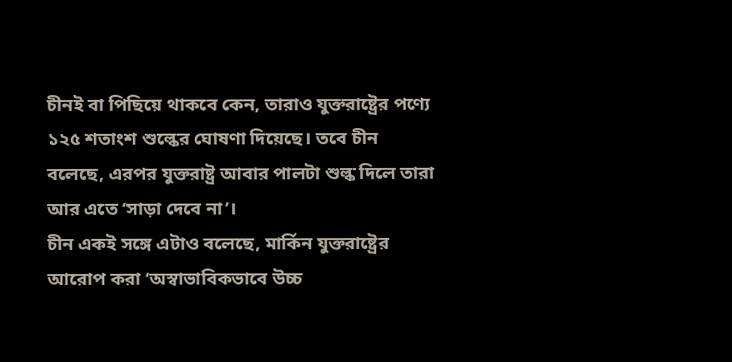চীনই বা পিছিয়ে থাকবে কেন, তারাও যুক্তরাষ্ট্রের পণ্যে ১২৫ শতাংশ শুল্কের ঘোষণা দিয়েছে। তবে চীন বলেছে, এরপর যুক্তরাষ্ট্র আবার পালটা শুল্ক দিলে তারা আর এতে ‘সাড়া দেবে না’।
চীন একই সঙ্গে এটাও বলেছে, মার্কিন যুক্তরাষ্ট্রের আরোপ করা ‘অস্বাভাবিকভাবে উচ্চ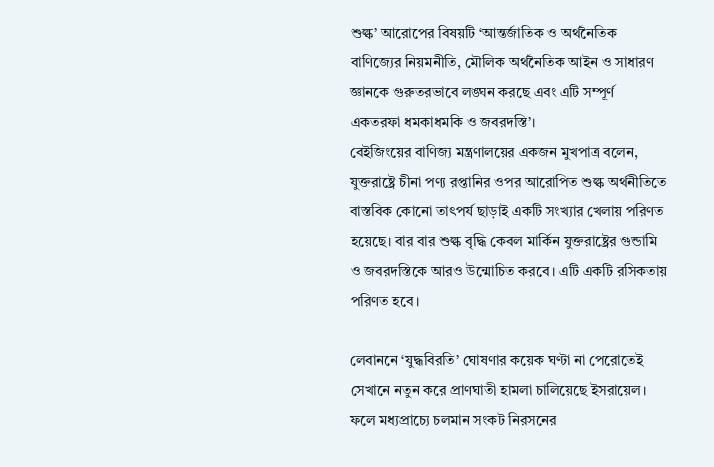শুল্ক’ আরোপের বিষয়টি ‘আন্তর্জাতিক ও অর্থনৈতিক বাণিজ্যের নিয়মনীতি, মৌলিক অর্থনৈতিক আইন ও সাধারণ জ্ঞানকে গুরুতরভাবে লঙ্ঘন করছে এবং এটি সম্পূর্ণ একতরফা ধমকাধমকি ও জবরদস্তি’।
বেইজিংয়ের বাণিজ্য মন্ত্রণালয়ের একজন মুখপাত্র বলেন, যুক্তরাষ্ট্রে চীনা পণ্য রপ্তানির ওপর আরোপিত শুল্ক অর্থনীতিতে বাস্তবিক কোনো তাৎপর্য ছাড়াই একটি সংখ্যার খেলায় পরিণত হয়েছে। বার বার শুল্ক বৃদ্ধি কেবল মার্কিন যুক্তরাষ্ট্রের গুন্ডামি ও জবরদস্তিকে আরও উন্মোচিত করবে। এটি একটি রসিকতায় পরিণত হবে।

লেবাননে ‘যুদ্ধবিরতি’ ঘোষণার কয়েক ঘণ্টা না পেরোতেই সেখানে নতুন করে প্রাণঘাতী হামলা চালিয়েছে ইসরায়েল। ফলে মধ্যপ্রাচ্যে চলমান সংকট নিরসনের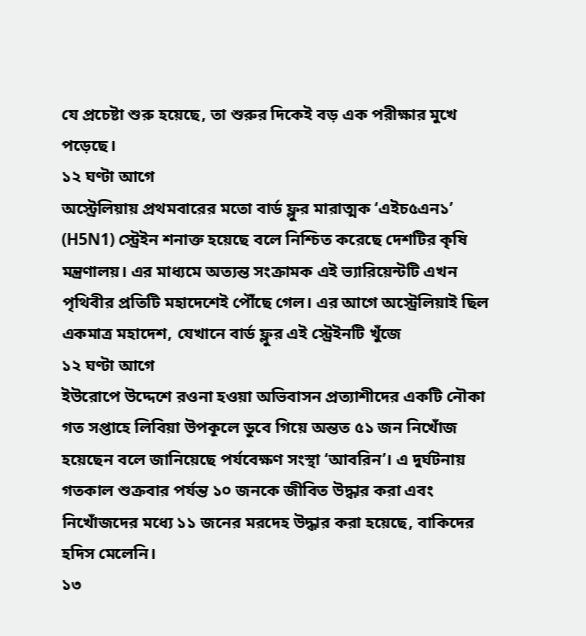যে প্রচেষ্টা শুরু হয়েছে, তা শুরুর দিকেই বড় এক পরীক্ষার মুখে পড়েছে।
১২ ঘণ্টা আগে
অস্ট্রেলিয়ায় প্রথমবারের মতো বার্ড ফ্লুর মারাত্মক ‘এইচ৫এন১’ (H5N1) স্ট্রেইন শনাক্ত হয়েছে বলে নিশ্চিত করেছে দেশটির কৃষি মন্ত্রণালয়। এর মাধ্যমে অত্যন্ত সংক্রামক এই ভ্যারিয়েন্টটি এখন পৃথিবীর প্রতিটি মহাদেশেই পৌঁছে গেল। এর আগে অস্ট্রেলিয়াই ছিল একমাত্র মহাদেশ, যেখানে বার্ড ফ্লুর এই স্ট্রেইনটি খুঁজে
১২ ঘণ্টা আগে
ইউরোপে উদ্দেশে রওনা হওয়া অভিবাসন প্রত্যাশীদের একটি নৌকা গত সপ্তাহে লিবিয়া উপকূলে ডুবে গিয়ে অন্তত ৫১ জন নিখোঁজ হয়েছেন বলে জানিয়েছে পর্যবেক্ষণ সংস্থা ‘আবরিন’। এ দুর্ঘটনায় গতকাল শুক্রবার পর্যন্ত ১০ জনকে জীবিত উদ্ধার করা এবং নিখোঁজদের মধ্যে ১১ জনের মরদেহ উদ্ধার করা হয়েছে, বাকিদের হদিস মেলেনি।
১৩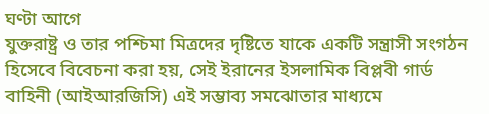ঘণ্টা আগে
যুক্তরাষ্ট্র ও তার পশ্চিমা মিত্রদের দৃষ্টিতে যাকে একটি সন্ত্রাসী সংগঠন হিসেবে বিবেচনা করা হয়, সেই ইরানের ইসলামিক বিপ্লবী গার্ড বাহিনী (আইআরজিসি) এই সম্ভাব্য সমঝোতার মাধ্যমে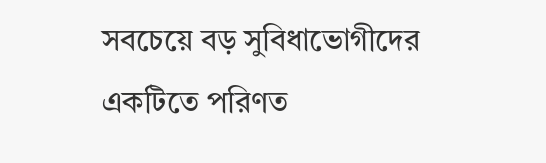সবচেয়ে বড় সুবিধাভোগীদের একটিতে পরিণত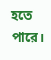হতে পারে।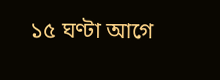১৫ ঘণ্টা আগে